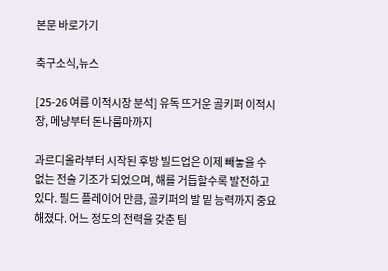본문 바로가기

축구소식,뉴스

[25-26 여름 이적시장 분석] 유독 뜨거운 골키퍼 이적시장, 메냥부터 돈나룸마까지

과르디올라부터 시작된 후방 빌드업은 이제 빼놓을 수 없는 전술 기조가 되었으며, 해를 거듭할수록 발전하고 있다. 필드 플레이어 만큼, 골키퍼의 발 밑 능력까지 중요해졌다. 어느 정도의 전력을 갖춘 팀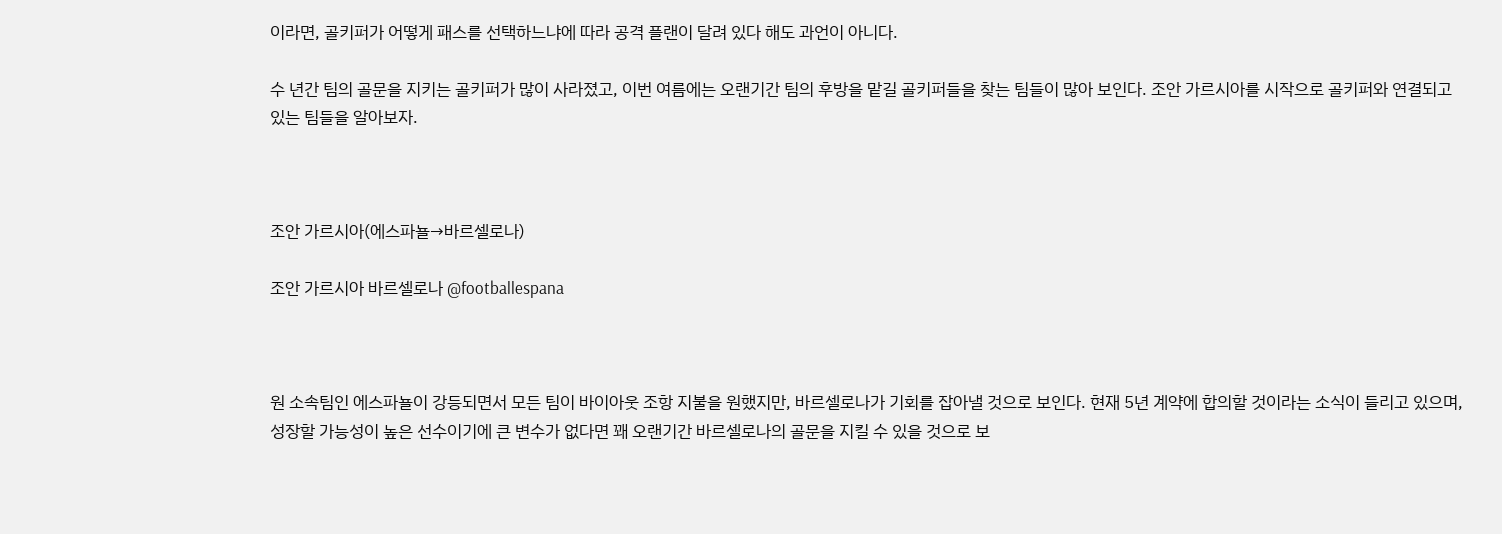이라면, 골키퍼가 어떻게 패스를 선택하느냐에 따라 공격 플랜이 달려 있다 해도 과언이 아니다.

수 년간 팀의 골문을 지키는 골키퍼가 많이 사라졌고, 이번 여름에는 오랜기간 팀의 후방을 맡길 골키퍼들을 찾는 팀들이 많아 보인다. 조안 가르시아를 시작으로 골키퍼와 연결되고 있는 팀들을 알아보자.



조안 가르시아(에스파뇰→바르셀로나)

조안 가르시아 바르셀로나 @footballespana



원 소속팀인 에스파뇰이 강등되면서 모든 팀이 바이아웃 조항 지불을 원했지만, 바르셀로나가 기회를 잡아낼 것으로 보인다. 현재 5년 계약에 합의할 것이라는 소식이 들리고 있으며, 성장할 가능성이 높은 선수이기에 큰 변수가 없다면 꽤 오랜기간 바르셀로나의 골문을 지킬 수 있을 것으로 보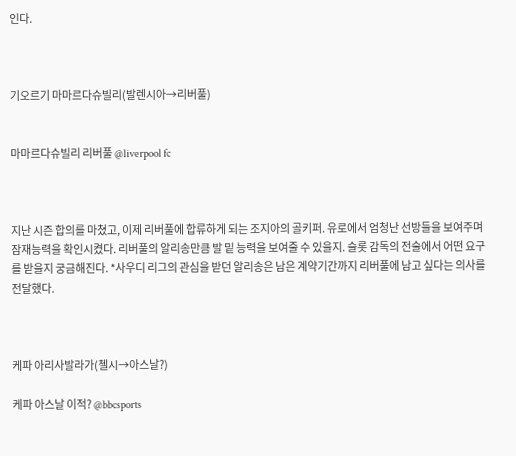인다.



기오르기 마마르다슈빌리(발렌시아→리버풀)


마마르다슈빌리 리버풀 @liverpool fc



지난 시즌 합의를 마쳤고, 이제 리버풀에 합류하게 되는 조지아의 골키퍼. 유로에서 엄청난 선방들을 보여주며 잠재능력을 확인시켰다. 리버풀의 알리송만큼 발 밑 능력을 보여줄 수 있을지. 슬롯 감독의 전술에서 어떤 요구를 받을지 궁금해진다. *사우디 리그의 관심을 받던 알리송은 남은 계약기간까지 리버풀에 남고 싶다는 의사를 전달했다.



케파 아리사발라가(첼시→아스날?)

케파 아스날 이적? @bbcsports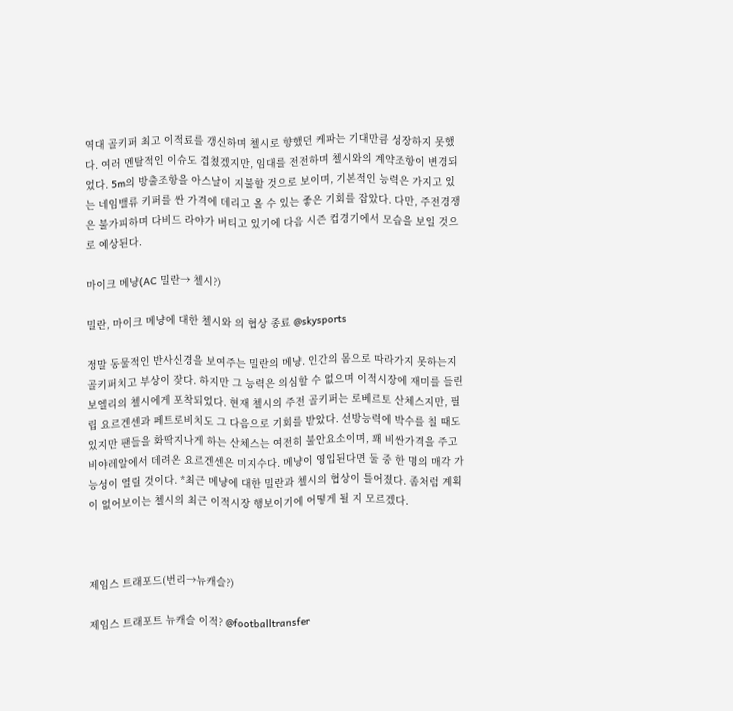역대 골키퍼 최고 이적료를 갱신하며 첼시로 향했던 케파는 기대만큼 성장하지 못했다. 여러 멘탈적인 이슈도 겹쳤겠지만, 임대를 전전하며 첼시와의 계약조항이 변경되었다. 5m의 방출조항을 아스날이 지불할 것으로 보이며, 기본적인 능력은 가지고 있는 네임밸류 키퍼를 싼 가격에 데리고 올 수 있는 좋은 기회를 잡았다. 다만, 주전경쟁은 불가피하며 다비드 라야가 버티고 있기에 다음 시즌 컵경기에서 모습을 보일 것으로 예상된다.

마이크 메냥(AC 밀란→ 첼시?)

밀란, 마이크 메냥에 대한 첼시와 의 협상 종료 @skysports

정말 동물적인 반사신경을 보여주는 밀란의 메냥. 인간의 몸으로 따라가지 못하는지 골키퍼치고 부상이 잦다. 하지만 그 능력은 의심할 수 없으며 이적시장에 재미를 들린 보엘리의 첼시에게 포착되었다. 현재 첼시의 주전 골키퍼는 로베르토 산체스지만, 필립 요르겐센과 페트로비치도 그 다음으로 기회를 받았다. 선방능력에 박수를 칠 때도 있지만 팬들을 화딱지나게 하는 산체스는 여전히 불안요소이며, 꽤 비싼가격을 주고 비야레알에서 데려온 요르겐센은 미지수다. 메냥이 영입된다면 둘 중 한 명의 매각 가능성이 열릴 것이다. *최근 메냥에 대한 밀란과 첼시의 협상이 틀어졌다. 좀처럼 계획이 없어보이는 첼시의 최근 이적시장 행보이기에 어떻게 될 지 모르겠다.



제임스 트래포드(번리→뉴캐슬?)

제임스 트래포트 뉴캐슬 이적? @footballtransfer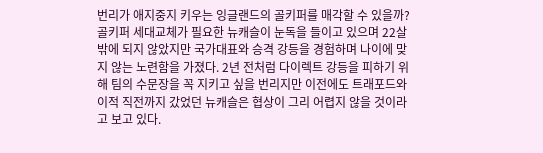번리가 애지중지 키우는 잉글랜드의 골키퍼를 매각할 수 있을까? 골키퍼 세대교체가 필요한 뉴캐슬이 눈독을 들이고 있으며 22살밖에 되지 않았지만 국가대표와 승격 강등을 경험하며 나이에 맞지 않는 노련함을 가졌다. 2년 전처럼 다이렉트 강등을 피하기 위해 팀의 수문장을 꼭 지키고 싶을 번리지만 이전에도 트래포드와 이적 직전까지 갔었던 뉴캐슬은 협상이 그리 어렵지 않을 것이라고 보고 있다.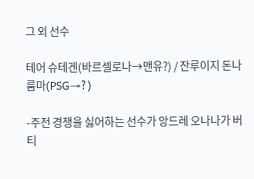그 외 선수

테어 슈테겐(바르셀로나→맨유?) / 잔루이지 돈나룸마(PSG→?)

-주전 경쟁을 싫어하는 선수가 앙드레 오나나가 버티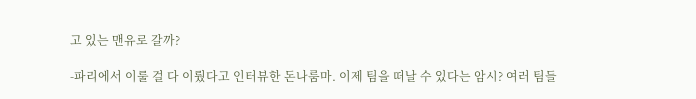고 있는 맨유로 갈까?

-파리에서 이룰 걸 다 이뤘다고 인터뷰한 돈나룸마. 이제 팀을 떠날 수 있다는 암시? 여러 팀들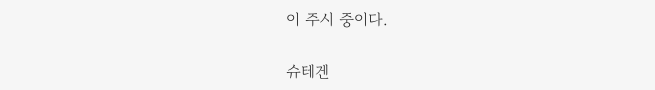이 주시 중이다.

슈테겐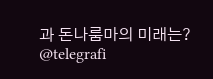과 돈나룸마의 미래는? @telegrafi